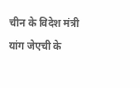चीन के विदेश मंत्री यांग जेएची के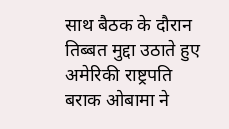साथ बैठक के दौरान तिब्बत मुद्दा उठाते हुए अमेरिकी राष्ट्रपति बराक ओबामा ने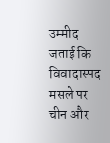उम्मीद जताई कि विवादास्पद मसले पर चीन और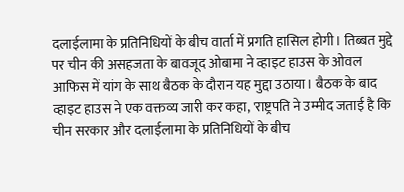दलाईलामा के प्रतिनिधियों के बीच वार्ता में प्रगति हासिल होगी। तिब्बत मुद्दे पर चीन की असहजता के बावजूद ओबामा ने व्हाइट हाउस के ओवल आफिस में यांग के साथ बैठक के दौरान यह मुद्दा उठाया। बैठक के बाद व्हाइट हाउस ने एक वक्तव्य जारी कर कहा, 'राष्ट्रपति ने उम्मीद जताई है कि चीन सरकार और दलाईलामा के प्रतिनिधियों के बीच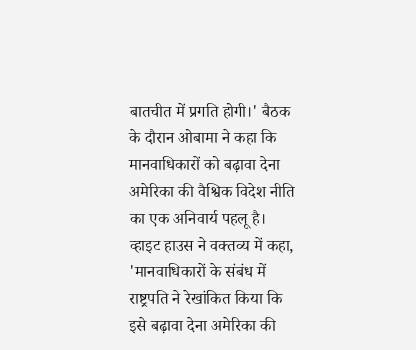बातचीत में प्रगति होगी।' बैठक के दौरान ओबामा ने कहा कि मानवाधिकारों को बढ़ावा देना अमेरिका की वैश्विक विदेश नीति का एक अनिवार्य पहलू है।
व्हाइट हाउस ने वक्तव्य में कहा, 'मानवाधिकारों के संबंध में राष्ट्रपति ने रेखांकित किया कि इसे बढ़ावा देना अमेरिका की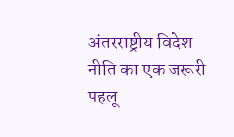अंतरराष्ट्रीय विदेश नीति का एक जरूरी पहलू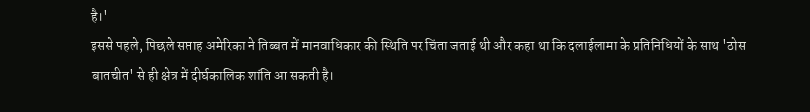है।'
इससे पहले, पिछले सप्ताह अमेरिका ने तिब्बत में मानवाधिकार की स्थिति पर चिंता जताई थी और कहा था कि दलाईलामा के प्रतिनिधियों के साथ 'ठोस बातचीत' से ही क्षेत्र में दीर्घकालिक शांति आ सकती है।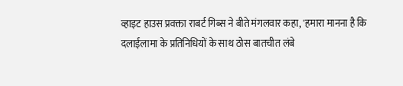व्हाइट हाउस प्रवक्ता राबर्ट गिब्स ने बीते मंगलवार कहा, 'हमारा मानना है कि दलाईलामा के प्रतिनिधियों के साथ ठोस बातचीत लंबे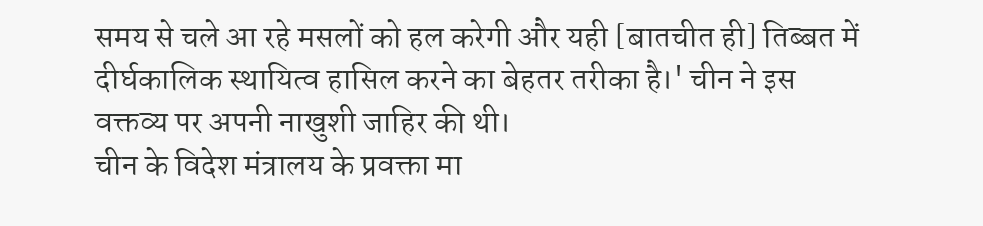समय से चले आ रहे मसलों को हल करेगी और यही [बातचीत ही] तिब्बत में दीर्घकालिक स्थायित्व हासिल करने का बेहतर तरीका है।' चीन ने इस वक्तव्य पर अपनी नाखुशी जाहिर की थी।
चीन के विदेश मंत्रालय के प्रवक्ता मा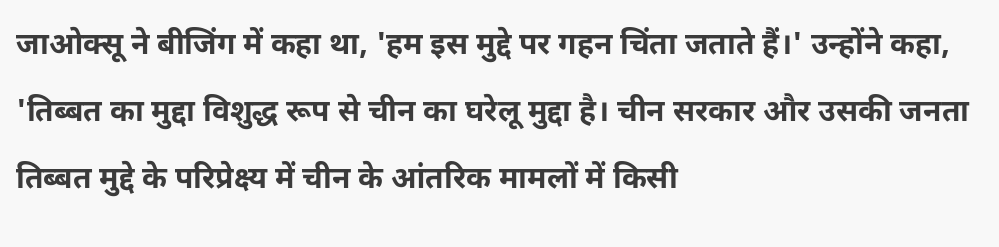जाओक्सू ने बीजिंग में कहा था, 'हम इस मुद्दे पर गहन चिंता जताते हैं।' उन्होंने कहा, 'तिब्बत का मुद्दा विशुद्ध रूप से चीन का घरेलू मुद्दा है। चीन सरकार और उसकी जनता तिब्बत मुद्दे के परिप्रेक्ष्य में चीन के आंतरिक मामलों में किसी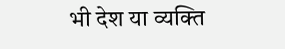भी देश या व्यक्ति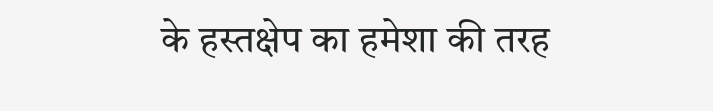के हस्तक्षेप का हमेशा की तरह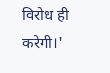विरोध ही करेगी।'